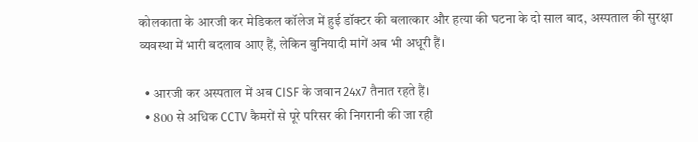कोलकाता के आरजी कर मेडिकल कॉलेज में हुई डॉक्टर की बलात्कार और हत्या की घटना के दो साल बाद, अस्पताल की सुरक्षा व्यवस्था में भारी बदलाव आए हैं, लेकिन बुनियादी मांगें अब भी अधूरी हैं।

  • आरजी कर अस्पताल में अब CISF के जवान 24x7 तैनात रहते हैं।
  • 800 से अधिक CCTV कैमरों से पूरे परिसर की निगरानी की जा रही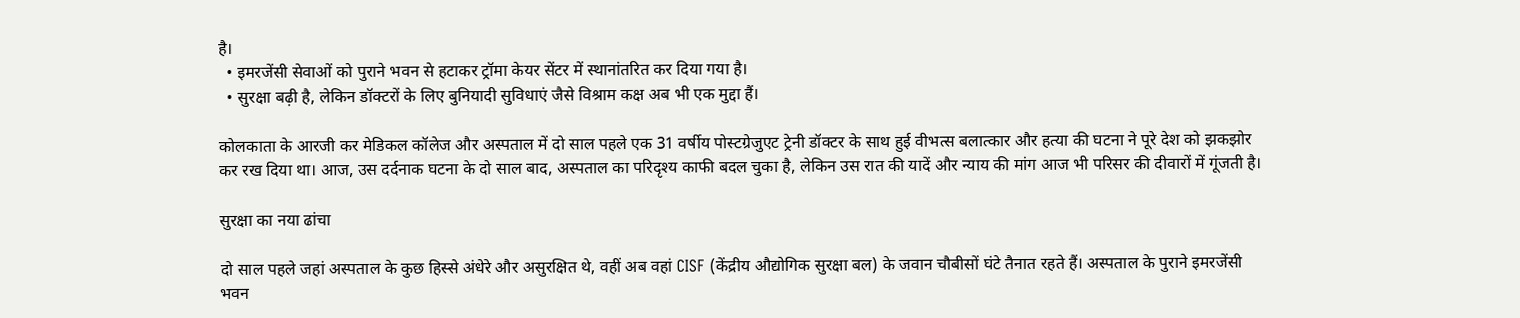है।
  • इमरजेंसी सेवाओं को पुराने भवन से हटाकर ट्रॉमा केयर सेंटर में स्थानांतरित कर दिया गया है।
  • सुरक्षा बढ़ी है, लेकिन डॉक्टरों के लिए बुनियादी सुविधाएं जैसे विश्राम कक्ष अब भी एक मुद्दा हैं।

कोलकाता के आरजी कर मेडिकल कॉलेज और अस्पताल में दो साल पहले एक 31 वर्षीय पोस्टग्रेजुएट ट्रेनी डॉक्टर के साथ हुई वीभत्स बलात्कार और हत्या की घटना ने पूरे देश को झकझोर कर रख दिया था। आज, उस दर्दनाक घटना के दो साल बाद, अस्पताल का परिदृश्य काफी बदल चुका है, लेकिन उस रात की यादें और न्याय की मांग आज भी परिसर की दीवारों में गूंजती है।

सुरक्षा का नया ढांचा

दो साल पहले जहां अस्पताल के कुछ हिस्से अंधेरे और असुरक्षित थे, वहीं अब वहां CISF (केंद्रीय औद्योगिक सुरक्षा बल) के जवान चौबीसों घंटे तैनात रहते हैं। अस्पताल के पुराने इमरजेंसी भवन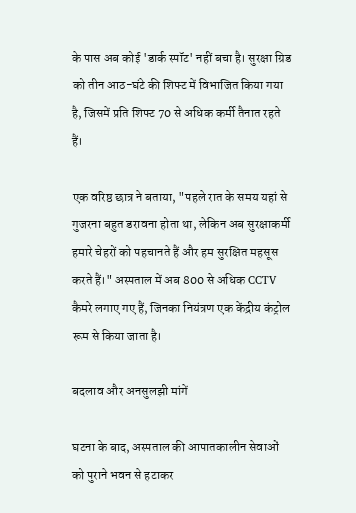के पास अब कोई 'डार्क स्पॉट' नहीं बचा है। सुरक्षा ग्रिड को तीन आठ-घंटे की शिफ्ट में विभाजित किया गया है, जिसमें प्रति शिफ्ट 70 से अधिक कर्मी तैनात रहते हैं।

एक वरिष्ठ छात्र ने बताया, "पहले रात के समय यहां से गुजरना बहुत डरावना होता था, लेकिन अब सुरक्षाकर्मी हमारे चेहरों को पहचानते हैं और हम सुरक्षित महसूस करते हैं।" अस्पताल में अब 800 से अधिक CCTV कैमरे लगाए गए हैं, जिनका नियंत्रण एक केंद्रीय कंट्रोल रूम से किया जाता है।

बदलाव और अनसुलझी मांगें

घटना के बाद, अस्पताल की आपातकालीन सेवाओं को पुराने भवन से हटाकर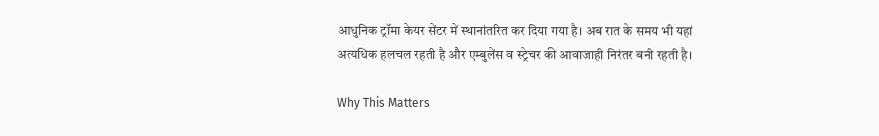आधुनिक ट्रॉमा केयर सेंटर में स्थानांतरित कर दिया गया है। अब रात के समय भी यहां अत्यधिक हलचल रहती है और एम्बुलेंस व स्ट्रेचर की आवाजाही निरंतर बनी रहती है।

Why This Matters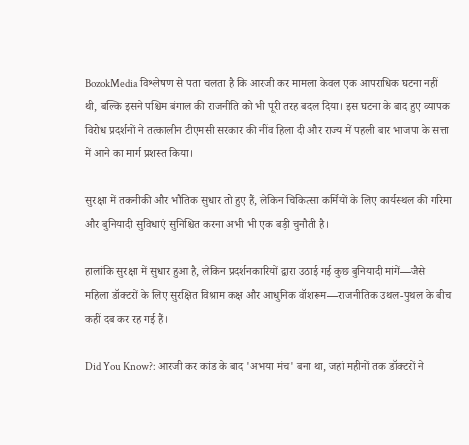BozokMedia विश्लेषण से पता चलता है कि आरजी कर मामला केवल एक आपराधिक घटना नहीं थी, बल्कि इसने पश्चिम बंगाल की राजनीति को भी पूरी तरह बदल दिया। इस घटना के बाद हुए व्यापक विरोध प्रदर्शनों ने तत्कालीन टीएमसी सरकार की नींव हिला दी और राज्य में पहली बार भाजपा के सत्ता में आने का मार्ग प्रशस्त किया।

सुरक्षा में तकनीकी और भौतिक सुधार तो हुए हैं, लेकिन चिकित्सा कर्मियों के लिए कार्यस्थल की गरिमा और बुनियादी सुविधाएं सुनिश्चित करना अभी भी एक बड़ी चुनौती है।

हालांकि सुरक्षा में सुधार हुआ है, लेकिन प्रदर्शनकारियों द्वारा उठाई गई कुछ बुनियादी मांगें—जैसे महिला डॉक्टरों के लिए सुरक्षित विश्राम कक्ष और आधुनिक वॉशरूम—राजनीतिक उथल-पुथल के बीच कहीं दब कर रह गई हैं।

Did You Know?: आरजी कर कांड के बाद 'अभया मंच' बना था, जहां महीनों तक डॉक्टरों ने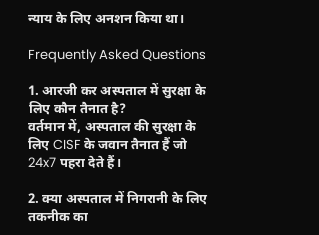न्याय के लिए अनशन किया था।

Frequently Asked Questions

1. आरजी कर अस्पताल में सुरक्षा के लिए कौन तैनात है?
वर्तमान में, अस्पताल की सुरक्षा के लिए CISF के जवान तैनात हैं जो 24x7 पहरा देते हैं।

2. क्या अस्पताल में निगरानी के लिए तकनीक का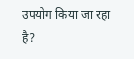उपयोग किया जा रहा है?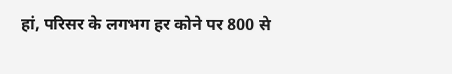हां, परिसर के लगभग हर कोने पर 800 से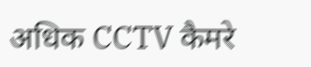अधिक CCTV कैमरे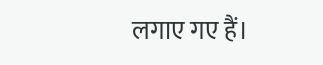लगाए गए हैं।